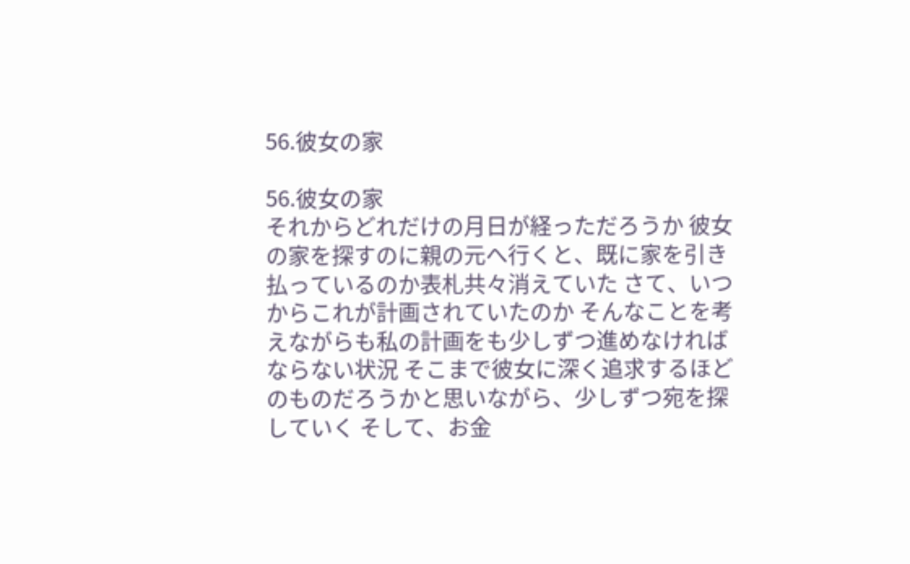56.彼女の家

56.彼女の家
それからどれだけの月日が経っただろうか 彼女の家を探すのに親の元へ行くと、既に家を引き払っているのか表札共々消えていた さて、いつからこれが計画されていたのか そんなことを考えながらも私の計画をも少しずつ進めなければならない状況 そこまで彼女に深く追求するほどのものだろうかと思いながら、少しずつ宛を探していく そして、お金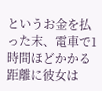というお金を払った末、電車で1時間ほどかかる距離に彼女は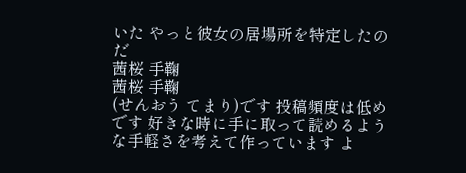いた やっと彼女の居場所を特定したのだ
茜桜 手鞠
茜桜 手鞠
(せんおう てまり)です 投稿頻度は低めです 好きな時に手に取って読めるような手軽さを考えて作っています よ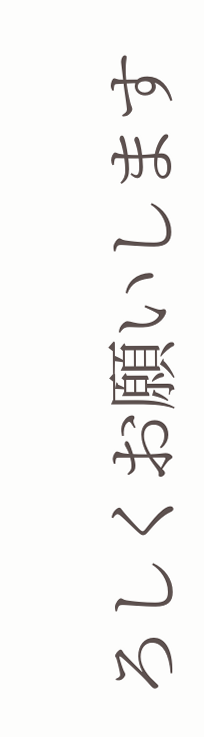ろしくお願いします